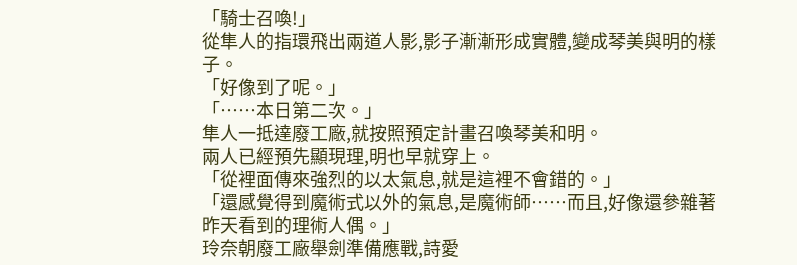「騎士召喚!」
從隼人的指環飛出兩道人影,影子漸漸形成實體,變成琴美與明的樣子。
「好像到了呢。」
「……本日第二次。」
隼人一抵達廢工廠,就按照預定計畫召喚琴美和明。
兩人已經預先顯現理,明也早就穿上。
「從裡面傳來強烈的以太氣息,就是這裡不會錯的。」
「還感覺得到魔術式以外的氣息,是魔術師……而且,好像還參雜著昨天看到的理術人偶。」
玲奈朝廢工廠舉劍準備應戰,詩愛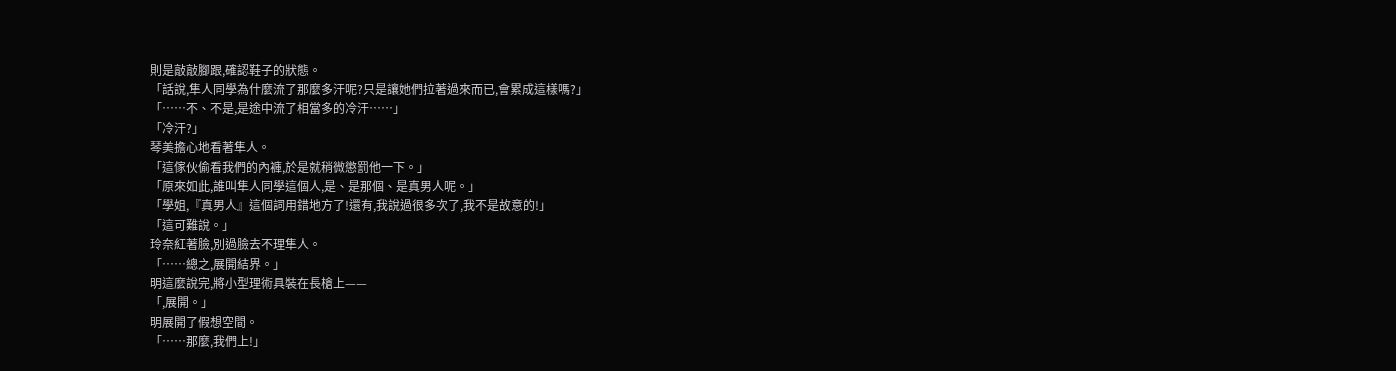則是敲敲腳跟,確認鞋子的狀態。
「話說,隼人同學為什麼流了那麼多汗呢?只是讓她們拉著過來而已,會累成這樣嗎?」
「……不、不是,是途中流了相當多的冷汗……」
「冷汗?」
琴美擔心地看著隼人。
「這傢伙偷看我們的內褲,於是就稍微懲罰他一下。」
「原來如此,誰叫隼人同學這個人,是、是那個、是真男人呢。」
「學姐,『真男人』這個詞用錯地方了!還有,我說過很多次了,我不是故意的!」
「這可難說。」
玲奈紅著臉,別過臉去不理隼人。
「……總之,展開結界。」
明這麼說完,將小型理術具裝在長槍上——
「,展開。」
明展開了假想空間。
「……那麼,我們上!」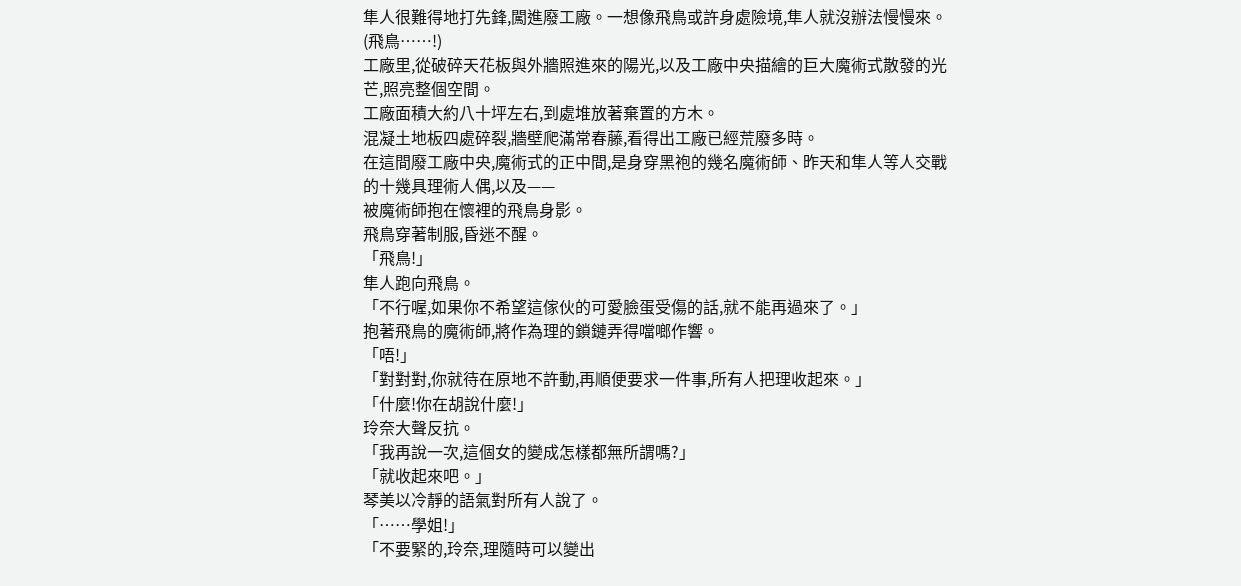隼人很難得地打先鋒,闖進廢工廠。一想像飛鳥或許身處險境,隼人就沒辦法慢慢來。
(飛鳥……!)
工廠里,從破碎天花板與外牆照進來的陽光,以及工廠中央描繪的巨大魔術式散發的光芒,照亮整個空間。
工廠面積大約八十坪左右,到處堆放著棄置的方木。
混凝土地板四處碎裂,牆壁爬滿常春藤,看得出工廠已經荒廢多時。
在這間廢工廠中央,魔術式的正中間,是身穿黑袍的幾名魔術師、昨天和隼人等人交戰的十幾具理術人偶,以及——
被魔術師抱在懷裡的飛鳥身影。
飛鳥穿著制服,昏迷不醒。
「飛鳥!」
隼人跑向飛鳥。
「不行喔,如果你不希望這傢伙的可愛臉蛋受傷的話,就不能再過來了。」
抱著飛鳥的魔術師,將作為理的鎖鏈弄得噹啷作響。
「唔!」
「對對對,你就待在原地不許動,再順便要求一件事,所有人把理收起來。」
「什麼!你在胡說什麼!」
玲奈大聲反抗。
「我再說一次,這個女的變成怎樣都無所謂嗎?」
「就收起來吧。」
琴美以冷靜的語氣對所有人說了。
「……學姐!」
「不要緊的,玲奈,理隨時可以變出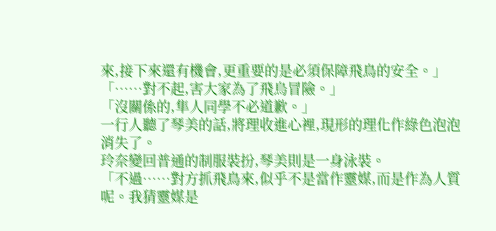來,接下來還有機會,更重要的是必須保障飛鳥的安全。」
「……對不起,害大家為了飛烏冒險。」
「沒關係的,隼人同學不必道歉。」
一行人聽了琴美的話,將理收進心裡,現形的理化作綠色泡泡消失了。
玲奈變回普通的制服裝扮,琴美則是一身泳裝。
「不過……對方抓飛鳥來,似乎不是當作靈媒,而是作為人質呢。我猜靈媒是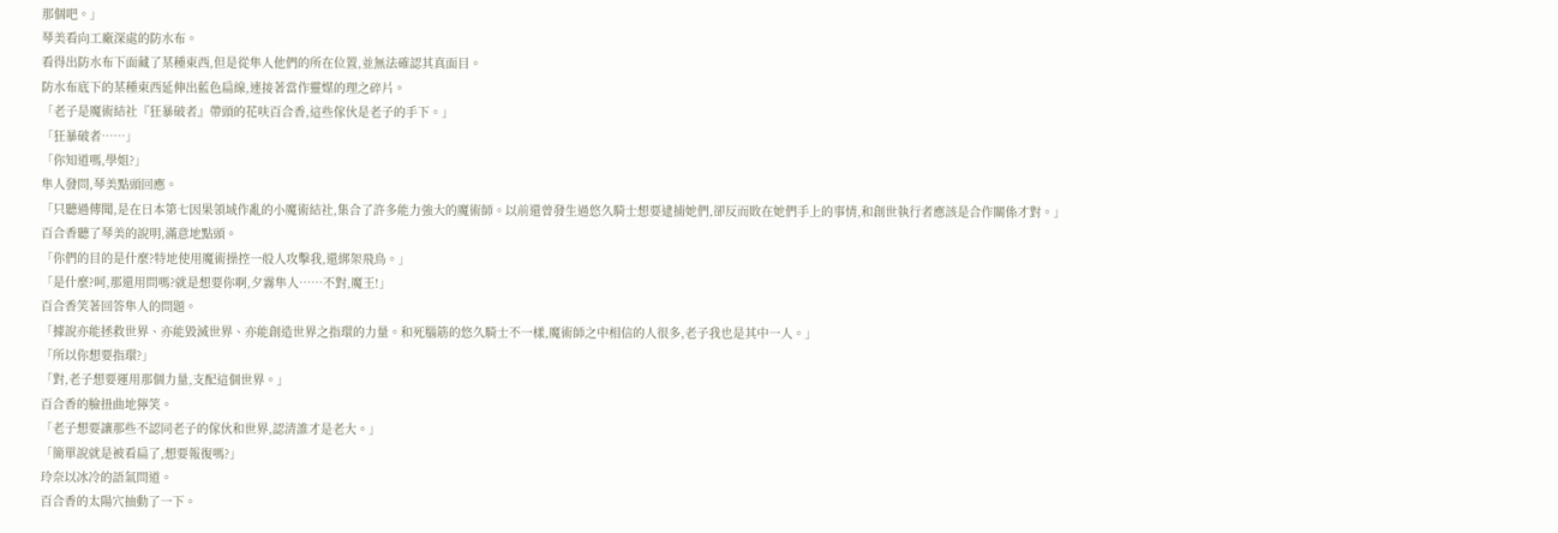那個吧。」
琴美看向工廠深處的防水布。
看得出防水布下面藏了某種東西,但是從隼人他們的所在位置,並無法確認其真面目。
防水布底下的某種東西延伸出藍色扁線,連接著當作靈媒的理之碎片。
「老子是魔術結社『狂暴破者』帶頭的花呋百合香,這些傢伙是老子的手下。」
「狂暴破者……」
「你知道嗎,學姐?」
隼人發問,琴美點頭回應。
「只聽過傳聞,是在日本第七因果領域作亂的小魔術結社,集合了許多能力強大的魔術師。以前還曾發生過悠久騎士想要逮捕她們,卻反而敗在她們手上的事情,和創世執行者應該是合作關係才對。」
百合香聽了琴美的說明,滿意地點頭。
「你們的目的是什麼?特地使用魔術操控一般人攻擊我,還綁架飛鳥。」
「是什麼?呵,那還用問嗎?就是想要你啊,夕霧隼人……不對,魔王!」
百合香笑著回答隼人的問題。
「據說亦能拯救世界、亦能毀滅世界、亦能創造世界之指環的力量。和死腦筋的悠久騎士不一樣,魔術師之中相信的人很多,老子我也是其中一人。」
「所以你想要指環?」
「對,老子想要運用那個力量,支配這個世界。」
百合香的臉扭曲地獰笑。
「老子想要讓那些不認同老子的傢伙和世界,認清誰才是老大。」
「簡單說就是被看扁了,想要報復嗎?」
玲奈以冰冷的語氣問道。
百合香的太陽穴抽動了一下。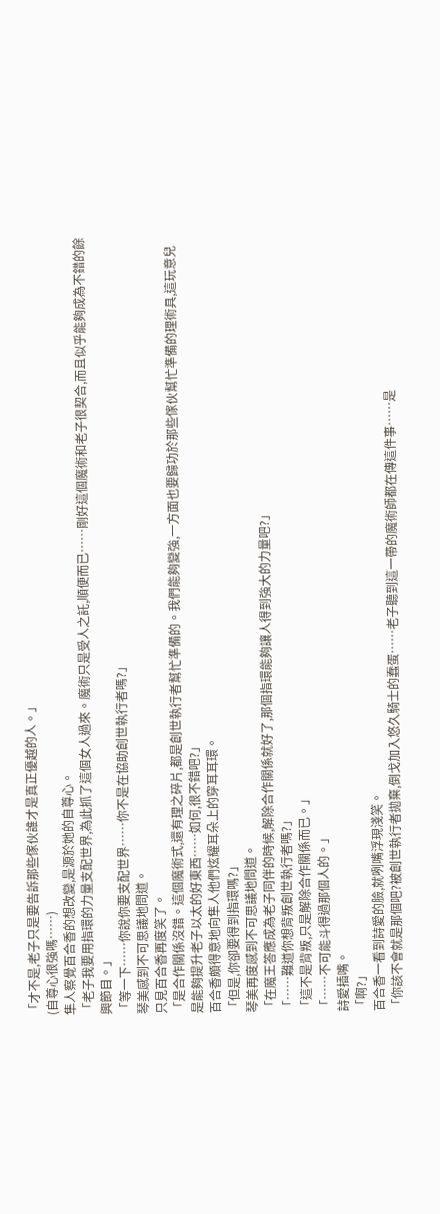「才不是,老子只是要告訴那些傢伙誰才是真正優越的人。」
(自尊心很強嗎……)
隼人察覺百合香的想改變,是源於她的自尊心。
「老子我要用指環的力量支配世界,為此抓了這個女人過來。魔術只是受人之託,順便而已……剛好這個魔術和老子很契合,而且似乎能夠成為不錯的餘興節目。」
「等一下……你說你要支配世界……你不是在協助創世執行者嗎?」
琴美感到不可思議地問道。
只見百合香再度笑了。
「是合作關係沒錯。這個魔術式,還有理之碎片,都是創世執行者幫忙準備的。我們能夠變強,一方面也要歸功於那些傢伙幫忙準備的理術具,這玩意兒是能夠提升老子以太的好東西……如何,很不錯吧?」
百合香頗得意地向隼人他們炫耀耳朵上的穿耳耳環。
「但是,你卻要得到指環嗎?」
琴美再度感到不可思議地問道。
「在魔王答應成為老子同伴的時候,解除合作關係就好了,那個指環能夠讓人得到強大的力量吧?」
「……難道你想背叛創世執行者嗎?」
「這不是背叛,只是解除合作關係而已。」
「……不可能斗得過那個人的。」
詩愛插嘴。
「啊?」
百合香一看到詩愛的臉,就咧嘴浮現淺笑。
「你該不會就是那個吧?被創世執行者拋棄,倒戈加入悠久騎士的蠢蛋……老子聽到這一帶的魔術師都在傳這件事……是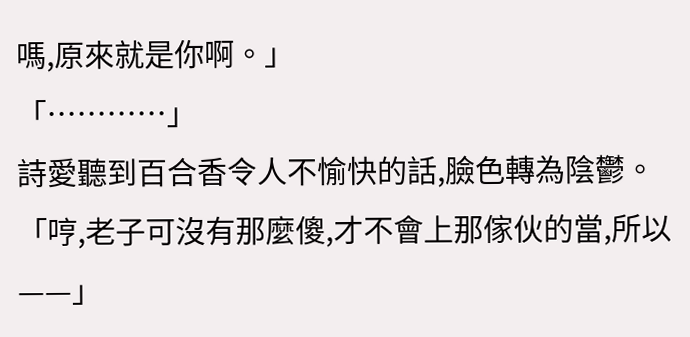嗎,原來就是你啊。」
「…………」
詩愛聽到百合香令人不愉快的話,臉色轉為陰鬱。
「哼,老子可沒有那麼傻,才不會上那傢伙的當,所以——」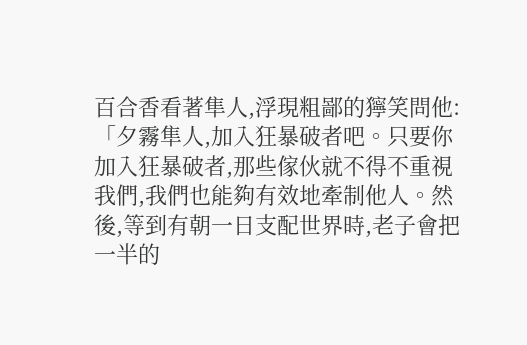百合香看著隼人,浮現粗鄙的獰笑問他:
「夕霧隼人,加入狂暴破者吧。只要你加入狂暴破者,那些傢伙就不得不重視我們,我們也能夠有效地牽制他人。然後,等到有朝一日支配世界時,老子會把一半的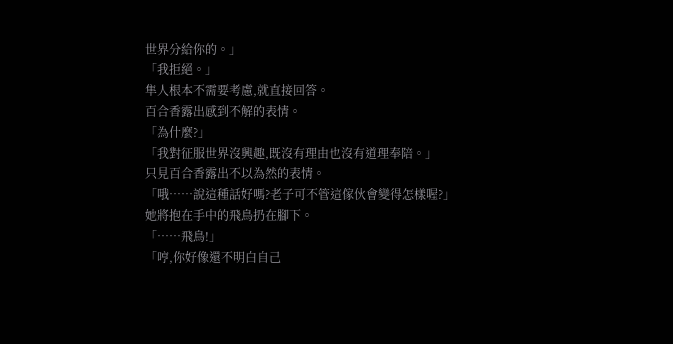世界分給你的。」
「我拒絕。」
隼人根本不需要考慮,就直接回答。
百合香露出感到不解的表情。
「為什麼?」
「我對征服世界沒興趣,既沒有理由也沒有道理奉陪。」
只見百合香露出不以為然的表情。
「哦……說這種話好嗎?老子可不管這傢伙會變得怎樣喔?」
她將抱在手中的飛鳥扔在腳下。
「……飛鳥!」
「哼,你好像還不明白自己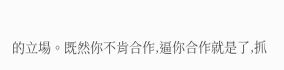的立場。既然你不肯合作,逼你合作就是了,抓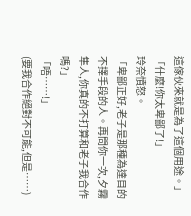這傢伙來就是為了這個用途。」
「什麼!你太卑鄙了!」
玲奈憤怒。
「卑鄙正好,老子是那種為達目的不擇手段的人。再問你一次,夕霧隼人,你真的不打算和老子我合作嗎?」
「唔……!」
(要我合作絕對不可能,但是……)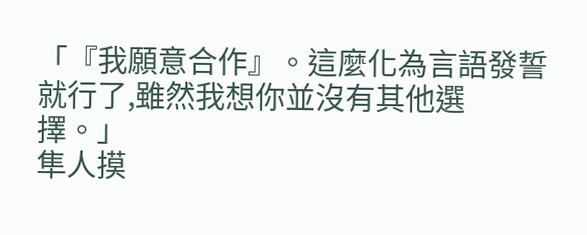「『我願意合作』。這麼化為言語發誓就行了,雖然我想你並沒有其他選擇。」
隼人摸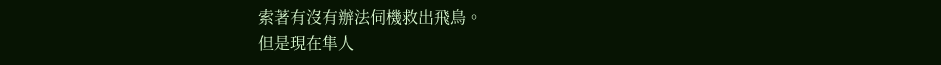索著有沒有辦法伺機救出飛鳥。
但是現在隼人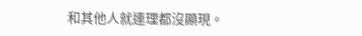和其他人就連理都沒顯現。